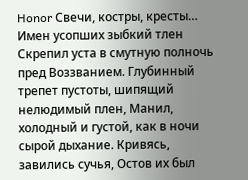Honor Свечи, костры, кресты… Имен усопших зыбкий тлен Скрепил уста в смутную полночь пред Воззванием. Глубинный трепет пустоты, шипящий нелюдимый плен, Манил, холодный и густой, как в ночи сырой дыхание. Кривясь, завились сучья, Остов их был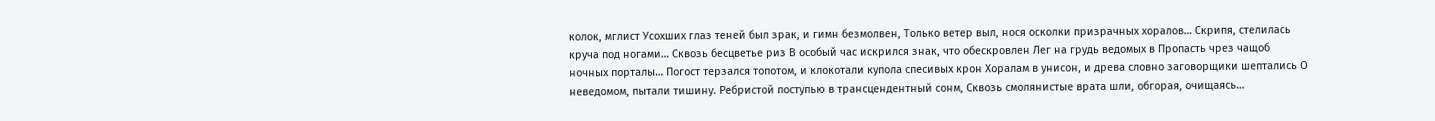колок, мглист Усохших глаз теней был зрак, и гимн безмолвен, Только ветер выл, нося осколки призрачных хоралов… Скрипя, стелилась круча под ногами… Сквозь бесцветье риз В особый час искрился знак, что обескровлен Лег на грудь ведомых в Пропасть чрез чащоб ночных порталы… Погост терзался топотом, и клокотали купола спесивых крон Хоралам в унисон, и древа словно заговорщики шептались О неведомом, пытали тишину. Ребристой поступью в трансцендентный сонм, Сквозь смолянистые врата шли, обгорая, очищаясь…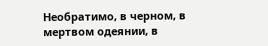Необратимо, в черном, в мертвом одеянии, в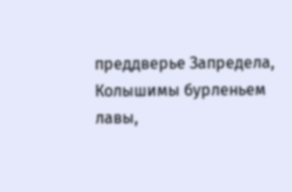преддверье Запредела, Колышимы бурленьем лавы,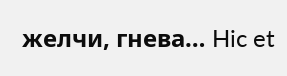желчи, гнева… Hic et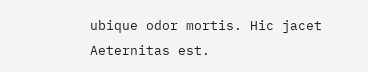ubique odor mortis. Hic jacet Aeternitas est.